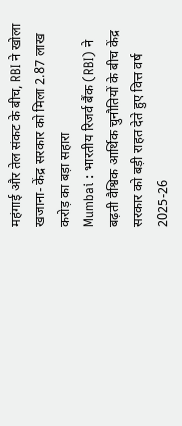महंगाई और तेल संकट के बीच, RBI ने खोला खजाना- केंद्र सरकार को मिला 2.87 लाख करोड़ का बड़ा सहारा
Mumbai : भारतीय रिजर्व बैंक (RBI) ने बढ़ती वैश्विक आर्थिक चुनौतियों के बीच केंद्र सरकार को बड़ी राहत देते हुए वित्त वर्ष 2025-26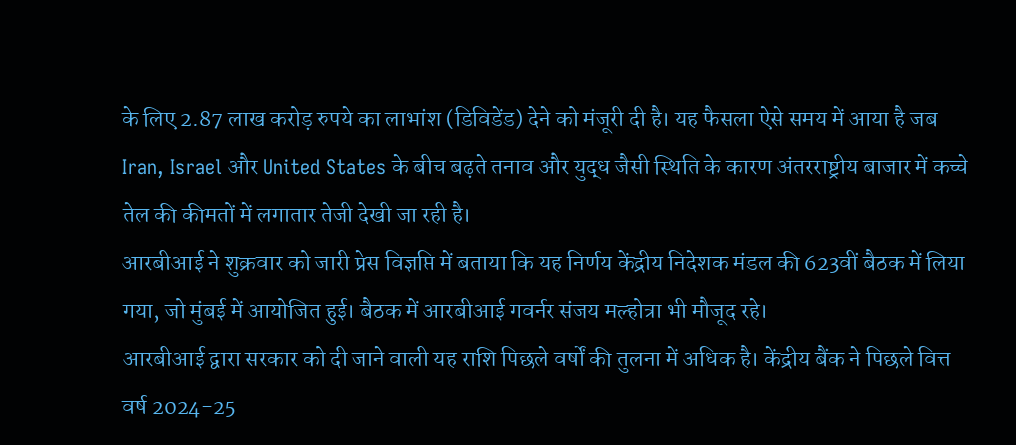के लिए 2.87 लाख करोड़ रुपये का लाभांश (डिविडेंड) देने को मंजूरी दी है। यह फैसला ऐसे समय में आया है जब Iran, Israel और United States के बीच बढ़ते तनाव और युद्ध जैसी स्थिति के कारण अंतरराष्ट्रीय बाजार में कच्चे तेल की कीमतों में लगातार तेजी देखी जा रही है।
आरबीआई ने शुक्रवार को जारी प्रेस विज्ञप्ति में बताया कि यह निर्णय केंद्रीय निदेशक मंडल की 623वीं बैठक में लिया गया, जो मुंबई में आयोजित हुई। बैठक में आरबीआई गवर्नर संजय मल्होत्रा भी मौजूद रहे।
आरबीआई द्वारा सरकार को दी जाने वाली यह राशि पिछले वर्षों की तुलना में अधिक है। केंद्रीय बैंक ने पिछले वित्त वर्ष 2024-25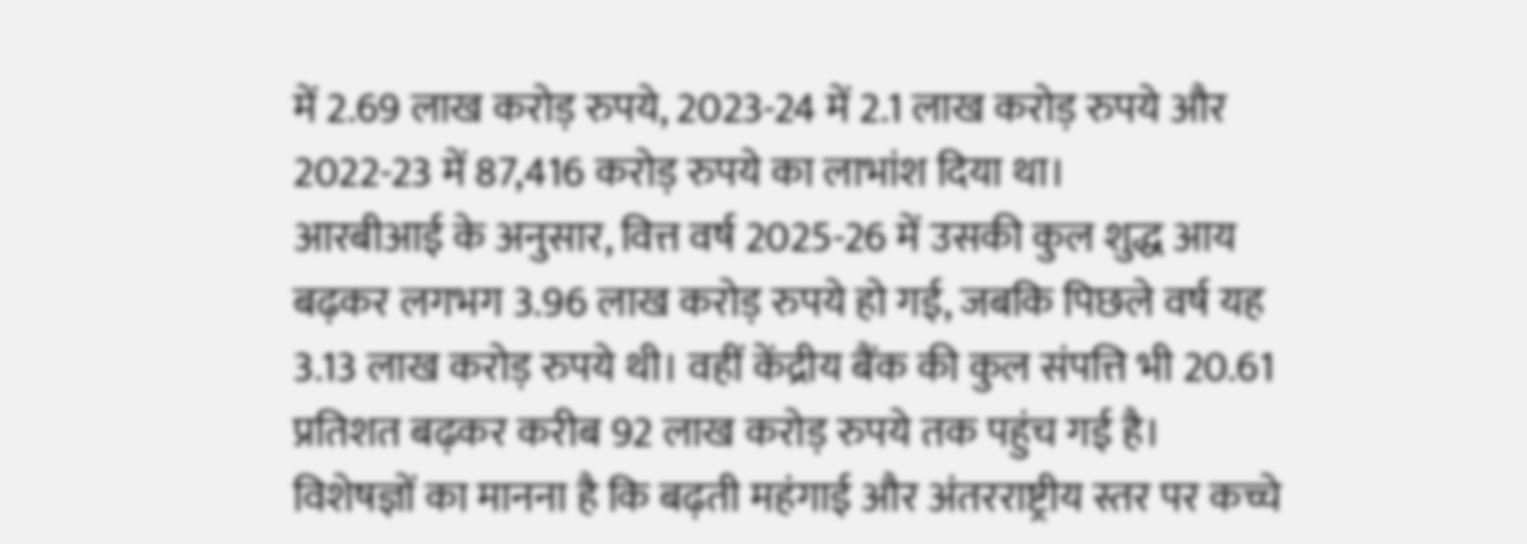में 2.69 लाख करोड़ रुपये, 2023-24 में 2.1 लाख करोड़ रुपये और 2022-23 में 87,416 करोड़ रुपये का लाभांश दिया था।
आरबीआई के अनुसार, वित्त वर्ष 2025-26 में उसकी कुल शुद्ध आय बढ़कर लगभग 3.96 लाख करोड़ रुपये हो गई, जबकि पिछले वर्ष यह 3.13 लाख करोड़ रुपये थी। वहीं केंद्रीय बैंक की कुल संपत्ति भी 20.61 प्रतिशत बढ़कर करीब 92 लाख करोड़ रुपये तक पहुंच गई है।
विशेषज्ञों का मानना है कि बढ़ती महंगाई और अंतरराष्ट्रीय स्तर पर कच्चे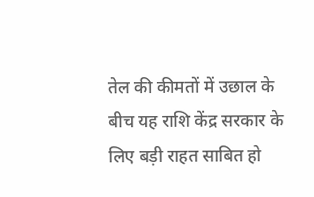तेल की कीमतों में उछाल के बीच यह राशि केंद्र सरकार के लिए बड़ी राहत साबित हो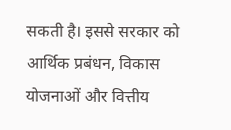सकती है। इससे सरकार को आर्थिक प्रबंधन, विकास योजनाओं और वित्तीय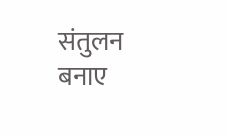संतुलन बनाए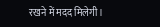रखने में मदद मिलेगी।